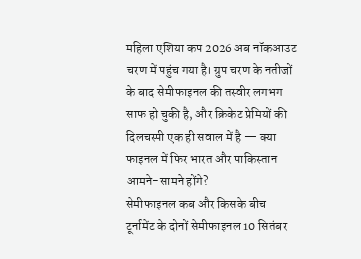महिला एशिया कप 2026 अब नॉकआउट चरण में पहुंच गया है। ग्रुप चरण के नतीजों के बाद सेमीफाइनल की तस्वीर लगभग साफ हो चुकी है, और क्रिकेट प्रेमियों की दिलचस्पी एक ही सवाल में है — क्या फाइनल में फिर भारत और पाकिस्तान आमने-सामने होंगे?
सेमीफाइनल कब और किसके बीच
टूर्नामेंट के दोनों सेमीफाइनल 10 सितंबर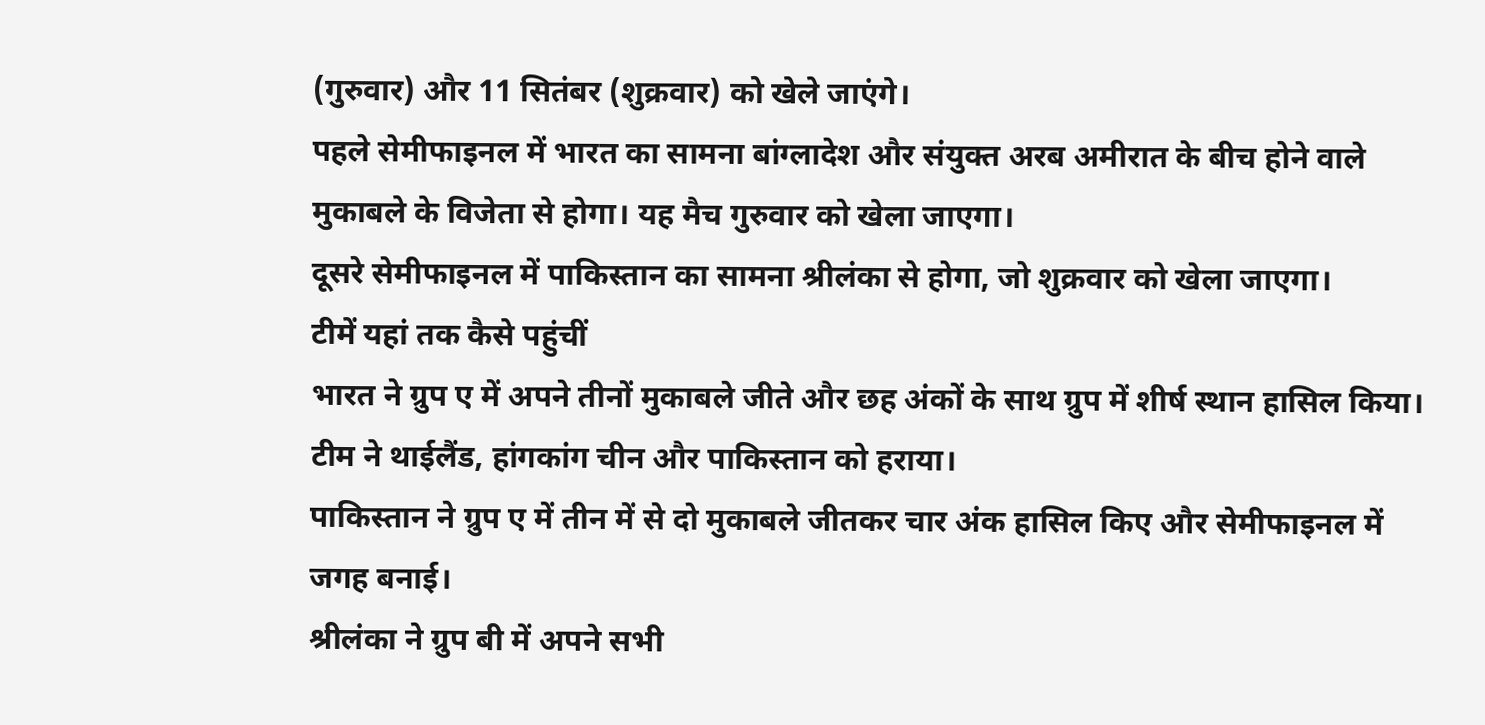(गुरुवार) और 11 सितंबर (शुक्रवार) को खेले जाएंगे।
पहले सेमीफाइनल में भारत का सामना बांग्लादेश और संयुक्त अरब अमीरात के बीच होने वाले मुकाबले के विजेता से होगा। यह मैच गुरुवार को खेला जाएगा।
दूसरे सेमीफाइनल में पाकिस्तान का सामना श्रीलंका से होगा, जो शुक्रवार को खेला जाएगा।
टीमें यहां तक कैसे पहुंचीं
भारत ने ग्रुप ए में अपने तीनों मुकाबले जीते और छह अंकों के साथ ग्रुप में शीर्ष स्थान हासिल किया। टीम ने थाईलैंड, हांगकांग चीन और पाकिस्तान को हराया।
पाकिस्तान ने ग्रुप ए में तीन में से दो मुकाबले जीतकर चार अंक हासिल किए और सेमीफाइनल में जगह बनाई।
श्रीलंका ने ग्रुप बी में अपने सभी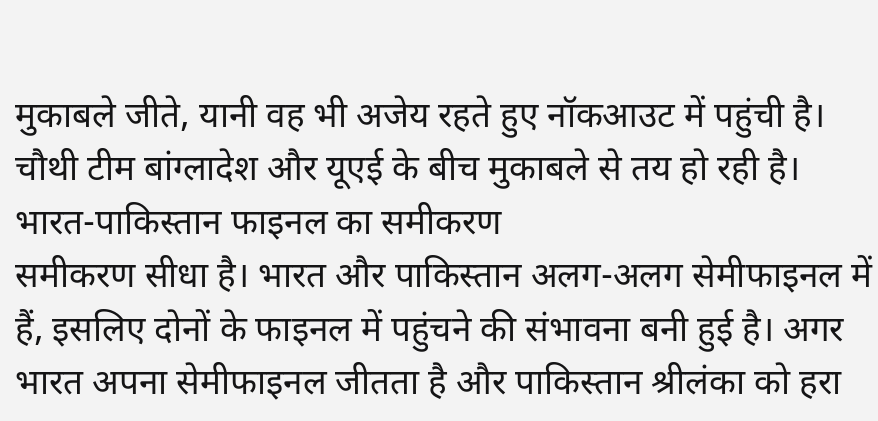मुकाबले जीते, यानी वह भी अजेय रहते हुए नॉकआउट में पहुंची है। चौथी टीम बांग्लादेश और यूएई के बीच मुकाबले से तय हो रही है।
भारत-पाकिस्तान फाइनल का समीकरण
समीकरण सीधा है। भारत और पाकिस्तान अलग-अलग सेमीफाइनल में हैं, इसलिए दोनों के फाइनल में पहुंचने की संभावना बनी हुई है। अगर भारत अपना सेमीफाइनल जीतता है और पाकिस्तान श्रीलंका को हरा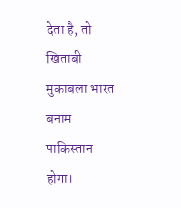देता है, तो खिताबी मुकाबला भारत बनाम पाकिस्तान होगा।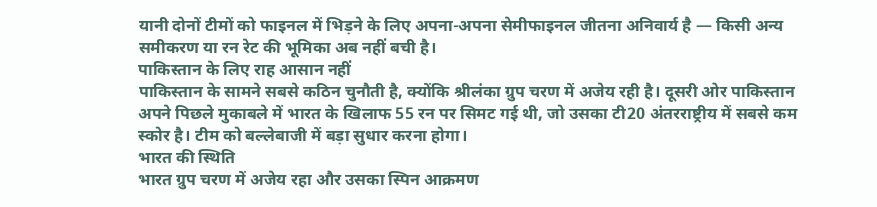यानी दोनों टीमों को फाइनल में भिड़ने के लिए अपना-अपना सेमीफाइनल जीतना अनिवार्य है — किसी अन्य समीकरण या रन रेट की भूमिका अब नहीं बची है।
पाकिस्तान के लिए राह आसान नहीं
पाकिस्तान के सामने सबसे कठिन चुनौती है, क्योंकि श्रीलंका ग्रुप चरण में अजेय रही है। दूसरी ओर पाकिस्तान अपने पिछले मुकाबले में भारत के खिलाफ 55 रन पर सिमट गई थी, जो उसका टी20 अंतरराष्ट्रीय में सबसे कम स्कोर है। टीम को बल्लेबाजी में बड़ा सुधार करना होगा।
भारत की स्थिति
भारत ग्रुप चरण में अजेय रहा और उसका स्पिन आक्रमण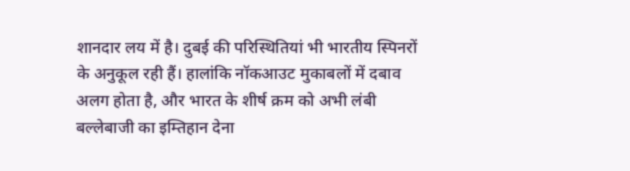शानदार लय में है। दुबई की परिस्थितियां भी भारतीय स्पिनरों के अनुकूल रही हैं। हालांकि नॉकआउट मुकाबलों में दबाव अलग होता है, और भारत के शीर्ष क्रम को अभी लंबी बल्लेबाजी का इम्तिहान देना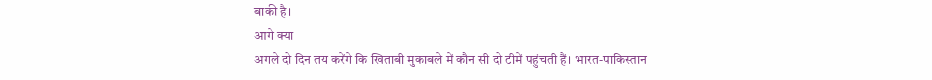बाकी है।
आगे क्या
अगले दो दिन तय करेंगे कि खिताबी मुकाबले में कौन सी दो टीमें पहुंचती हैं। भारत-पाकिस्तान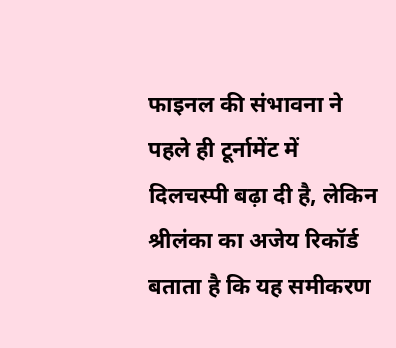फाइनल की संभावना ने पहले ही टूर्नामेंट में दिलचस्पी बढ़ा दी है, लेकिन श्रीलंका का अजेय रिकॉर्ड बताता है कि यह समीकरण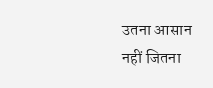उतना आसान नहीं जितना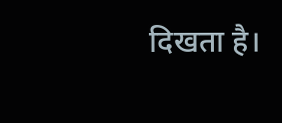दिखता है।